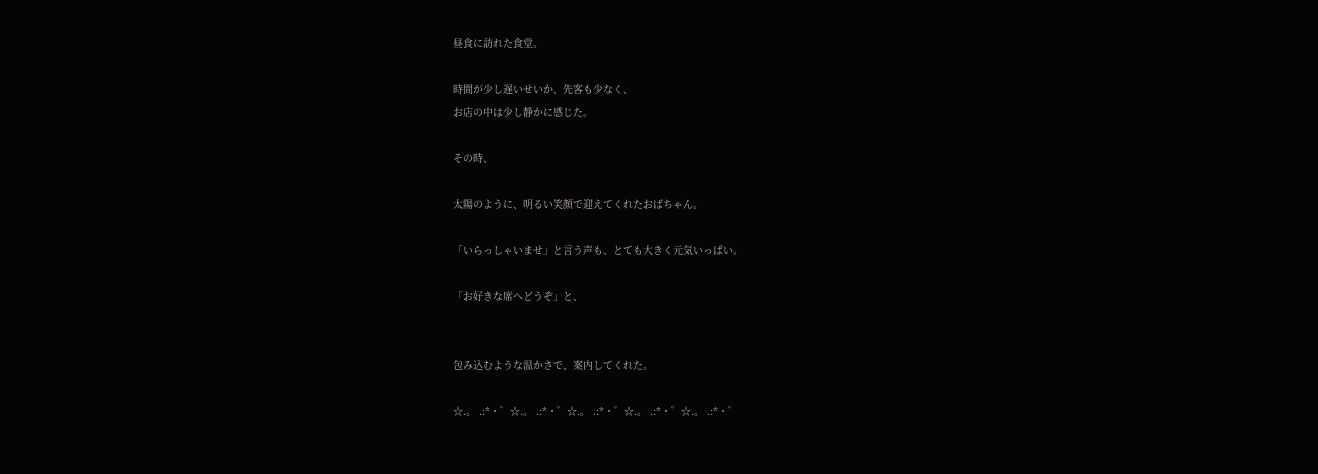昼食に訪れた食堂。

時間が少し遅いせいか、先客も少なく、
お店の中は少し静かに感じた。

その時、

太陽のように、明るい笑顔で迎えてくれたおばちゃん。

「いらっしゃいませ」と言う声も、とても大きく元気いっぱい。

「お好きな席へどうぞ」と、


包み込むような温かさで、案内してくれた。

☆.。 .:*・゜☆.。 .:*・゜☆.。 .:*・゜☆.。 .:*・゜☆.。 .:*・゜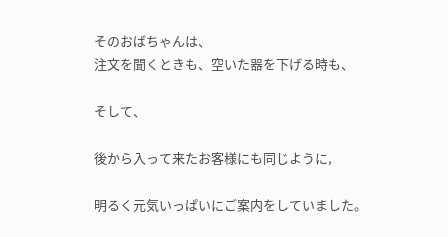そのおばちゃんは、
注文を聞くときも、空いた器を下げる時も、

そして、

後から入って来たお客様にも同じように,

明るく元気いっぱいにご案内をしていました。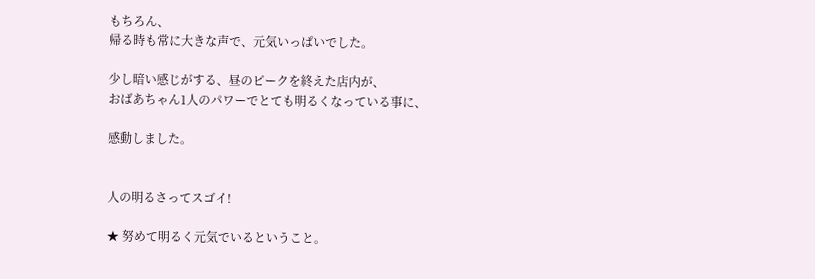もちろん、
帰る時も常に大きな声で、元気いっぱいでした。

少し暗い感じがする、昼のピークを終えた店内が、
おばあちゃん1人のパワーでとても明るくなっている事に、

感動しました。


人の明るさってスゴイ!

★ 努めて明るく元気でいるということ。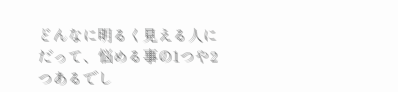どんなに明るく見える人にだって、悩める事の1つや2つあるでし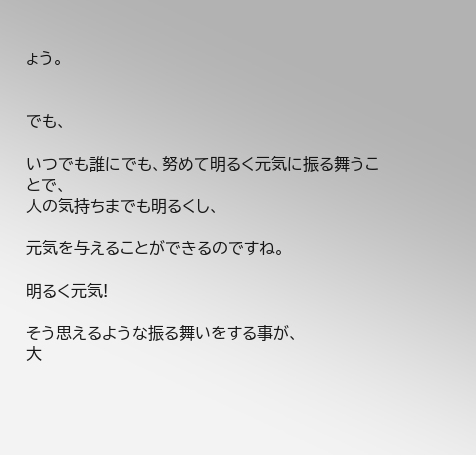ょう。


でも、

いつでも誰にでも、努めて明るく元気に振る舞うことで、
人の気持ちまでも明るくし、

元気を与えることができるのですね。

明るく元気!

そう思えるような振る舞いをする事が、
大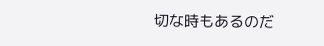切な時もあるのだ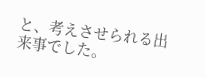と、考えさせられる出来事でした。